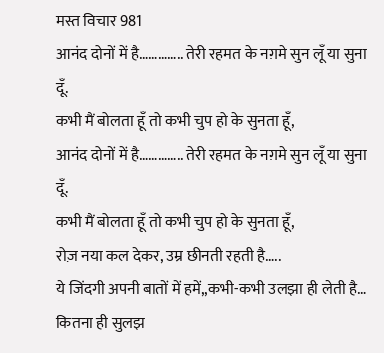मस्त विचार 981
आनंद दोनों में है………….. तेरी रहमत के नग़मे सुन लूँ या सुना दूँ.
कभी मैं बोलता हूँ तो कभी चुप हो के सुनता हूँ,
आनंद दोनों में है………….. तेरी रहमत के नग़मे सुन लूँ या सुना दूँ.
कभी मैं बोलता हूँ तो कभी चुप हो के सुनता हूँ,
रोज़ नया कल देकर, उम्र छीनती रहती है…..
ये जिंदगी अपनी बातों में हमें,,कभी-कभी उलझा ही लेती है…
कितना ही सुलझ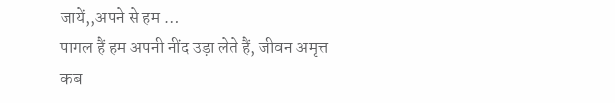जायें,,अपने से हम …
पागल हैं हम अपनी नींद उड़ा लेते हैं, जीवन अमृत्त कब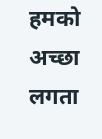हमको अच्छा लगता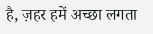है, ज़हर हमें अच्छा लगता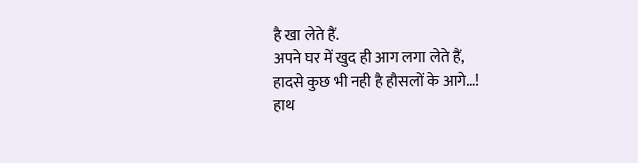है खा लेते हैं.
अपने घर में खुद ही आग लगा लेते हैं,
हादसे कुछ भी नही है हौसलों के आगे…!
हाथ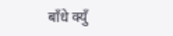बाँधे क्युँ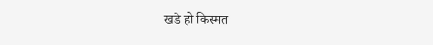खडे हो किस्मत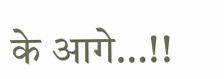के आगे…!!